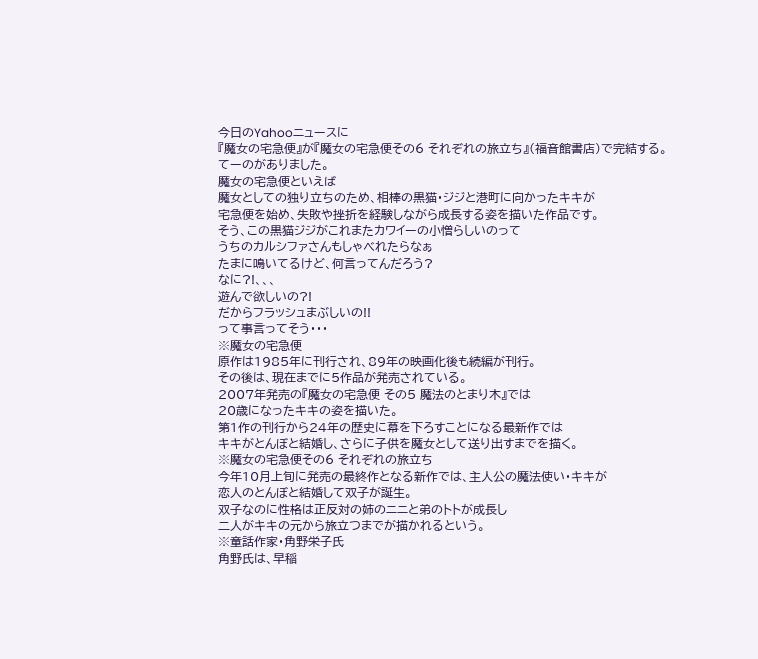今日のYahooニュースに
『魔女の宅急便』が『魔女の宅急便その6 それぞれの旅立ち』(福音館書店)で完結する。
てーのがありました。
魔女の宅急便といえば
魔女としての独り立ちのため、相棒の黒猫・ジジと港町に向かったキキが
宅急便を始め、失敗や挫折を経験しながら成長する姿を描いた作品です。
そう、この黒猫ジジがこれまたカワイーの小憎らしいのって
うちのカルシファさんもしゃべれたらなぁ
たまに鳴いてるけど、何言ってんだろう?
なに?!、、、
遊んで欲しいの?!
だからフラッシュまぶしいの!!
って事言ってそう・・・
※魔女の宅急便
原作は1985年に刊行され、89年の映画化後も続編が刊行。
その後は、現在までに5作品が発売されている。
2007年発売の『魔女の宅急便 その5 魔法のとまり木』では
20歳になったキキの姿を描いた。
第1作の刊行から24年の歴史に幕を下ろすことになる最新作では
キキがとんぼと結婚し、さらに子供を魔女として送り出すまでを描く。
※魔女の宅急便その6 それぞれの旅立ち
今年10月上旬に発売の最終作となる新作では、主人公の魔法使い・キキが
恋人のとんぼと結婚して双子が誕生。
双子なのに性格は正反対の姉のニニと弟のトトが成長し
二人がキキの元から旅立つまでが描かれるという。
※童話作家・角野栄子氏
角野氏は、早稲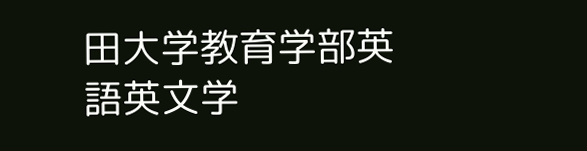田大学教育学部英語英文学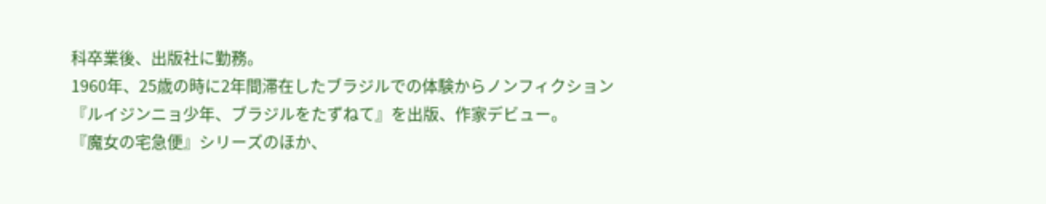科卒業後、出版社に勤務。
1960年、25歳の時に2年間滞在したブラジルでの体験からノンフィクション
『ルイジンニョ少年、ブラジルをたずねて』を出版、作家デビュー。
『魔女の宅急便』シリーズのほか、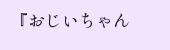『おじいちゃん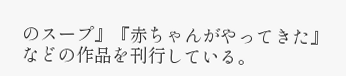のスープ』『赤ちゃんがやってきた』
などの作品を刊行している。